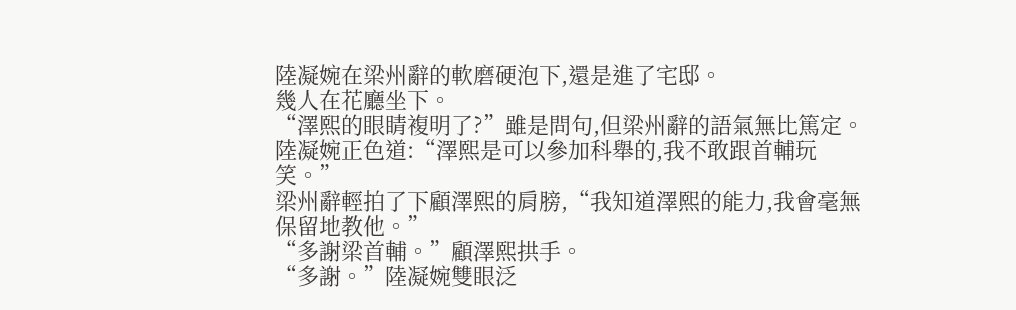陸凝婉在梁州辭的軟磨硬泡下,還是進了宅邸。
幾人在花廳坐下。
“澤熙的眼睛複明了?”雖是問句,但梁州辭的語氣無比篤定。
陸凝婉正色道:“澤熙是可以參加科舉的,我不敢跟首輔玩笑。”
梁州辭輕拍了下顧澤熙的肩膀,“我知道澤熙的能力,我會毫無保留地教他。”
“多謝梁首輔。”顧澤熙拱手。
“多謝。”陸凝婉雙眼泛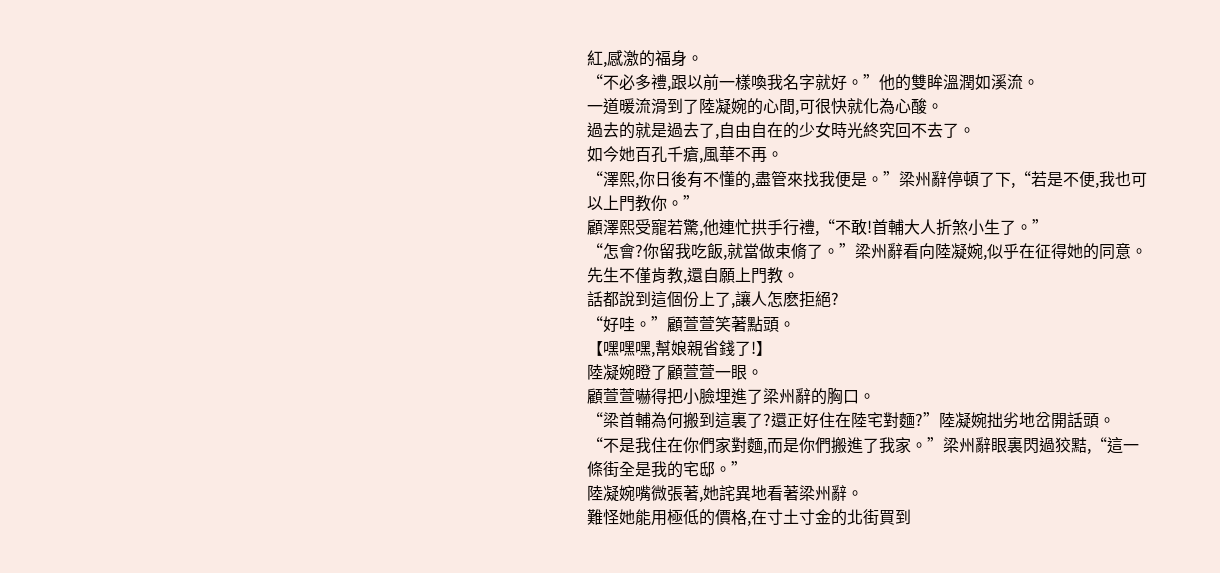紅,感激的福身。
“不必多禮,跟以前一樣喚我名字就好。”他的雙眸溫潤如溪流。
一道暖流滑到了陸凝婉的心間,可很快就化為心酸。
過去的就是過去了,自由自在的少女時光終究回不去了。
如今她百孔千瘡,風華不再。
“澤熙,你日後有不懂的,盡管來找我便是。”梁州辭停頓了下,“若是不便,我也可以上門教你。”
顧澤熙受寵若驚,他連忙拱手行禮,“不敢!首輔大人折煞小生了。”
“怎會?你留我吃飯,就當做束脩了。”梁州辭看向陸凝婉,似乎在征得她的同意。
先生不僅肯教,還自願上門教。
話都說到這個份上了,讓人怎麽拒絕?
“好哇。”顧萱萱笑著點頭。
【嘿嘿嘿,幫娘親省錢了!】
陸凝婉瞪了顧萱萱一眼。
顧萱萱嚇得把小臉埋進了梁州辭的胸口。
“梁首輔為何搬到這裏了?還正好住在陸宅對麵?”陸凝婉拙劣地岔開話頭。
“不是我住在你們家對麵,而是你們搬進了我家。”梁州辭眼裏閃過狡黠,“這一條街全是我的宅邸。”
陸凝婉嘴微張著,她詫異地看著梁州辭。
難怪她能用極低的價格,在寸土寸金的北街買到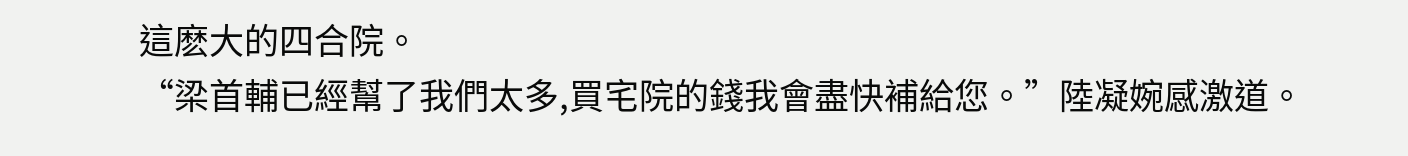這麽大的四合院。
“梁首輔已經幫了我們太多,買宅院的錢我會盡快補給您。”陸凝婉感激道。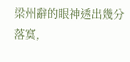梁州辭的眼神透出幾分落寞,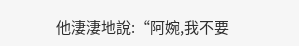他淒淒地說:“阿婉,我不要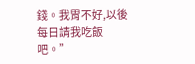錢。我胃不好,以後每日請我吃飯吧。”